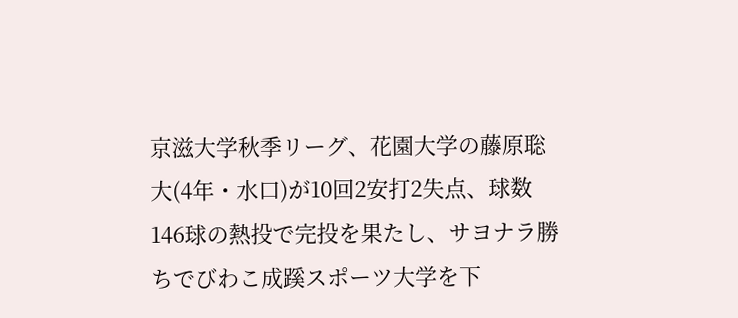京滋大学秋季リーグ、花園大学の藤原聡大(4年・水口)が10回2安打2失点、球数146球の熱投で完投を果たし、サヨナラ勝ちでびわこ成蹊スポーツ大学を下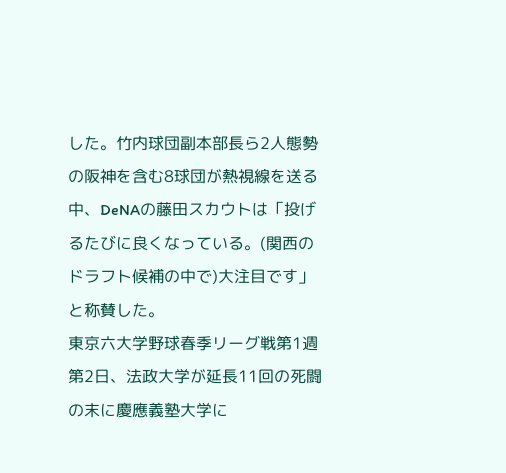した。竹内球団副本部長ら2人態勢の阪神を含む8球団が熱視線を送る中、DeNAの藤田スカウトは「投げるたびに良くなっている。(関西のドラフト候補の中で)大注目です」と称賛した。
東京六大学野球春季リーグ戦第1週第2日、法政大学が延長11回の死闘の末に慶應義塾大学に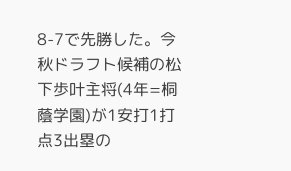8-7で先勝した。今秋ドラフト候補の松下歩叶主将(4年=桐蔭学園)が1安打1打点3出塁の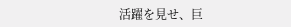活躍を見せ、巨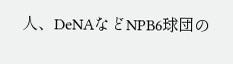人、DeNAなどNPB6球団の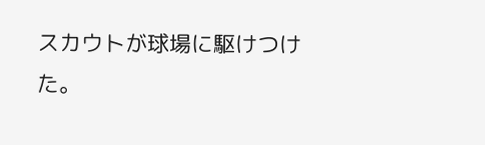スカウトが球場に駆けつけた。